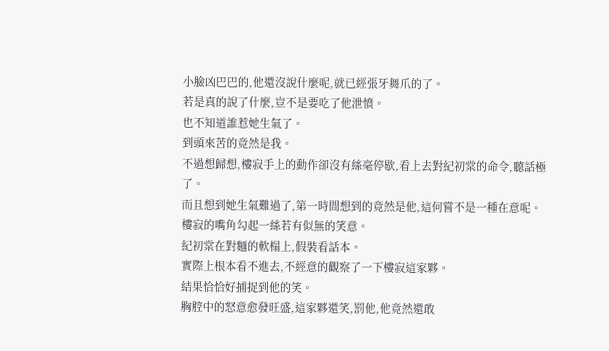小臉凶巴巴的,他還沒說什麼呢,就已經張牙舞爪的了。
若是真的說了什麼,豈不是要吃了他泄憤。
也不知道誰惹她生氣了。
到頭來苦的竟然是我。
不過想歸想,樓寂手上的動作卻沒有絲毫停歇,看上去對紀初棠的命令,聽話極了。
而且想到她生氣難過了,第一時間想到的竟然是他,這何嘗不是一種在意呢。
樓寂的嘴角勾起一絲若有似無的笑意。
紀初棠在對麵的軟榻上,假裝看話本。
實際上根本看不進去,不經意的觀察了一下樓寂這家夥。
結果恰恰好捕捉到他的笑。
胸腔中的怒意愈發旺盛,這家夥還笑,罰他,他竟然還敢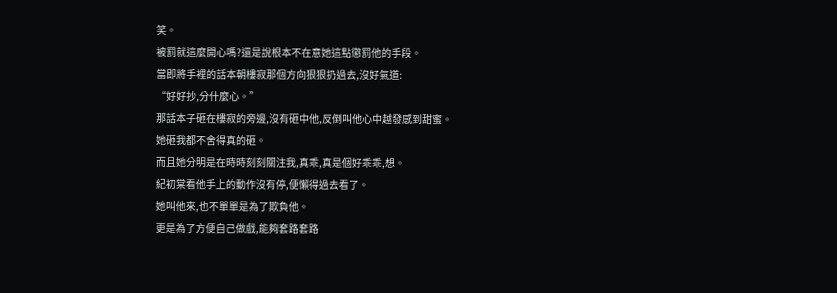笑。
被罰就這麼開心嗎?還是說根本不在意她這點懲罰他的手段。
當即將手裡的話本朝樓寂那個方向狠狠扔過去,沒好氣道:
“好好抄,分什麼心。”
那話本子砸在樓寂的旁邊,沒有砸中他,反倒叫他心中越發感到甜蜜。
她砸我都不舍得真的砸。
而且她分明是在時時刻刻關注我,真乖,真是個好乖乖,想。
紀初棠看他手上的動作沒有停,便懶得過去看了。
她叫他來,也不單單是為了欺負他。
更是為了方便自己做戲,能夠套路套路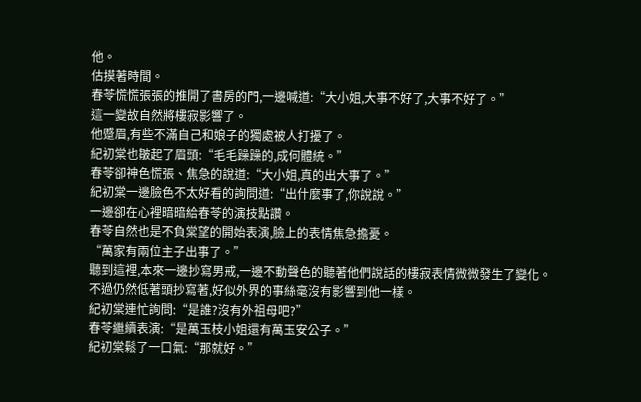他。
估摸著時間。
春苓慌慌張張的推開了書房的門,一邊喊道:“大小姐,大事不好了,大事不好了。”
這一變故自然將樓寂影響了。
他蹙眉,有些不滿自己和娘子的獨處被人打擾了。
紀初棠也皺起了眉頭:“毛毛躁躁的,成何體統。”
春苓卻神色慌張、焦急的說道:“大小姐,真的出大事了。”
紀初棠一邊臉色不太好看的詢問道:“出什麼事了,你說說。”
一邊卻在心裡暗暗給春苓的演技點讚。
春苓自然也是不負棠望的開始表演,臉上的表情焦急擔憂。
“萬家有兩位主子出事了。”
聽到這裡,本來一邊抄寫男戒,一邊不動聲色的聽著他們說話的樓寂表情微微發生了變化。
不過仍然低著頭抄寫著,好似外界的事絲毫沒有影響到他一樣。
紀初棠連忙詢問:“是誰?沒有外祖母吧?”
春苓繼續表演:“是萬玉枝小姐還有萬玉安公子。”
紀初棠鬆了一口氣:“那就好。”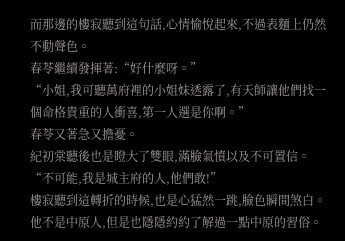而那邊的樓寂聽到這句話,心情愉悅起來,不過表麵上仍然不動聲色。
春苓繼續發揮著:“好什麼呀。”
“小姐,我可聽萬府裡的小姐妹透露了,有天師讓他們找一個命格貴重的人衝喜,第一人選是你啊。”
春苓又著急又擔憂。
紀初棠聽後也是瞪大了雙眼,滿臉氣憤以及不可置信。
“不可能,我是城主府的人,他們敢!”
樓寂聽到這轉折的時候,也是心猛然一跳,臉色瞬間煞白。
他不是中原人,但是也隱隱約約了解過一點中原的習俗。